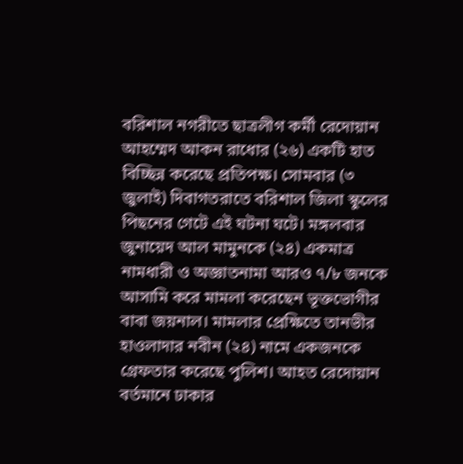বরিশাল নগরীতে ছাত্রলীগ কর্মী রেদোয়ান আহম্মেদ আকন রাধোর (২৬) একটি হাত বিচ্ছিন্ন করেছে প্রতিপক্ষ। সোমবার (৩ জুলাই) দিবাগতরাতে বরিশাল জিলা স্কুলের পিছনের গেটে এই ঘটনা ঘটে। মঙ্গলবার জুনায়েদ আল মামুনকে (২৪) একমাত্র নামধারী ও অজ্ঞাতনামা আরও ৭/৮ জনকে আসামি করে মামলা করেছেন ভূক্তভোগীর বাবা জয়নাল। মামলার প্রেক্ষিতে তানভীর হাওলাদার নবীন (২৪) নামে একজনকে গ্রেফতার করেছে পুলিশ। আহত রেদোয়ান বর্তমানে ঢাকার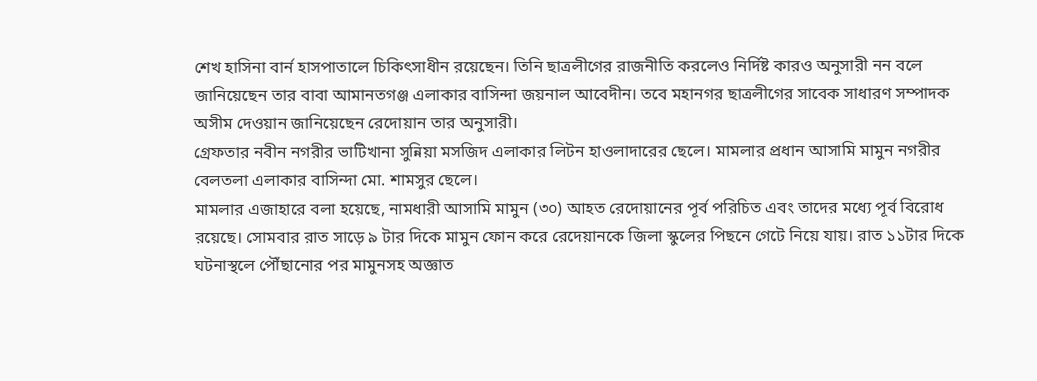শেখ হাসিনা বার্ন হাসপাতালে চিকিৎসাধীন রয়েছেন। তিনি ছাত্রলীগের রাজনীতি করলেও নির্দিষ্ট কারও অনুসারী নন বলে জানিয়েছেন তার বাবা আমানতগঞ্জ এলাকার বাসিন্দা জয়নাল আবেদীন। তবে মহানগর ছাত্রলীগের সাবেক সাধারণ সম্পাদক অসীম দেওয়ান জানিয়েছেন রেদোয়ান তার অনুসারী।
গ্রেফতার নবীন নগরীর ভাটিখানা সুন্নিয়া মসজিদ এলাকার লিটন হাওলাদারের ছেলে। মামলার প্রধান আসামি মামুন নগরীর বেলতলা এলাকার বাসিন্দা মো. শামসুর ছেলে।
মামলার এজাহারে বলা হয়েছে, নামধারী আসামি মামুন (৩০) আহত রেদোয়ানের পূর্ব পরিচিত এবং তাদের মধ্যে পূর্ব বিরোধ রয়েছে। সোমবার রাত সাড়ে ৯ টার দিকে মামুন ফোন করে রেদেয়ানকে জিলা স্কুলের পিছনে গেটে নিয়ে যায়। রাত ১১টার দিকে ঘটনাস্থলে পৌঁছানোর পর মামুনসহ অজ্ঞাত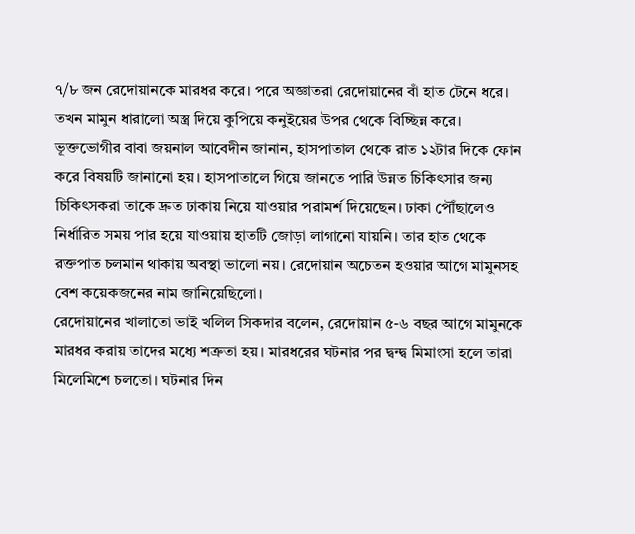৭/৮ জন রেদোয়ানকে মারধর করে। পরে অজ্ঞাতরা রেদোয়ানের বাঁ হাত টেনে ধরে। তখন মামুন ধারালো অস্ত্র দিয়ে কুপিয়ে কনুইয়ের উপর থেকে বিচ্ছিন্ন করে।
ভূক্তভোগীর বাবা জয়নাল আবেদীন জানান, হাসপাতাল থেকে রাত ১২টার দিকে ফোন করে বিষয়টি জানানো হয়। হাসপাতালে গিয়ে জানতে পারি উন্নত চিকিৎসার জন্য চিকিৎসকরা তাকে দ্রুত ঢাকায় নিয়ে যাওয়ার পরামর্শ দিয়েছেন। ঢাকা পৌঁছালেও নির্ধারিত সময় পার হয়ে যাওয়ায় হাতটি জোড়া লাগানো যায়নি। তার হাত থেকে রক্তপাত চলমান থাকায় অবস্থা ভালো নয়। রেদোয়ান অচেতন হওয়ার আগে মামুনসহ বেশ কয়েকজনের নাম জানিয়েছিলো।
রেদোয়ানের খালাতো ভাই খলিল সিকদার বলেন, রেদোয়ান ৫-৬ বছর আগে মামুনকে মারধর করায় তাদের মধ্যে শত্রুতা হয়। মারধরের ঘটনার পর দ্বন্দ্ব মিমাংসা হলে তারা মিলেমিশে চলতো। ঘটনার দিন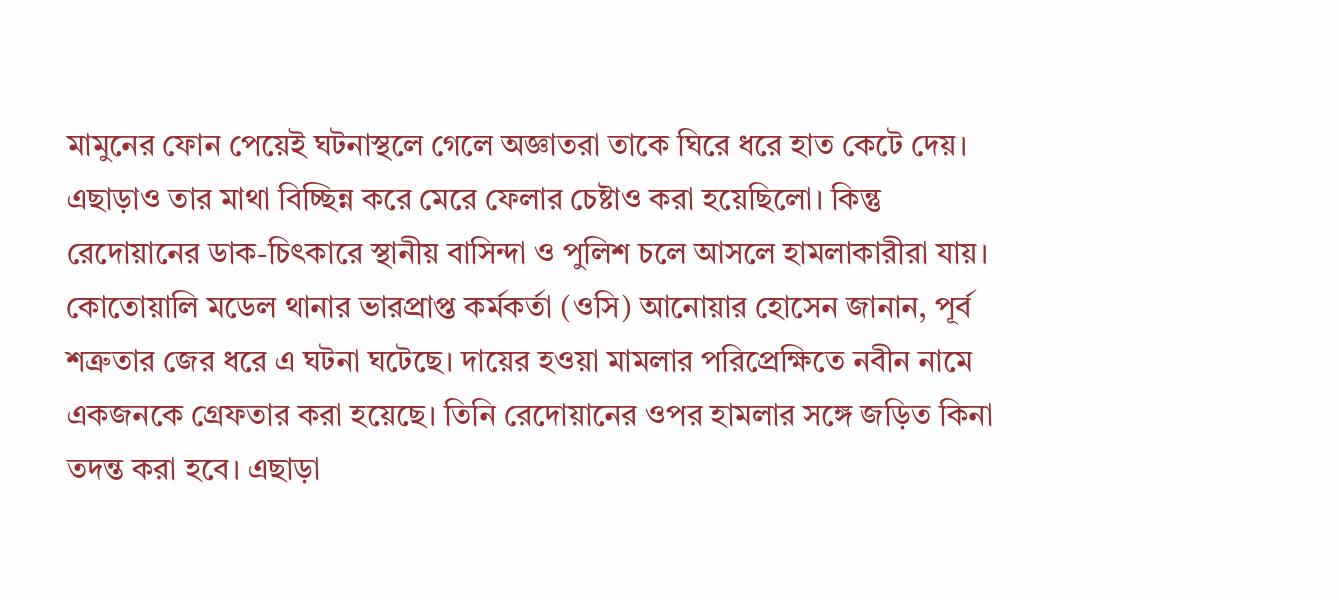মামুনের ফোন পেয়েই ঘটনাস্থলে গেলে অজ্ঞাতরা তাকে ঘিরে ধরে হাত কেটে দেয়। এছাড়াও তার মাথা বিচ্ছিন্ন করে মেরে ফেলার চেষ্টাও করা হয়েছিলো। কিন্তু রেদোয়ানের ডাক-চিৎকারে স্থানীয় বাসিন্দা ও পুলিশ চলে আসলে হামলাকারীরা যায়।
কোতোয়ালি মডেল থানার ভারপ্রাপ্ত কর্মকর্তা (ওসি) আনোয়ার হোসেন জানান, পূর্ব শত্রুতার জের ধরে এ ঘটনা ঘটেছে। দায়ের হওয়া মামলার পরিপ্রেক্ষিতে নবীন নামে একজনকে গ্রেফতার করা হয়েছে। তিনি রেদোয়ানের ওপর হামলার সঙ্গে জড়িত কিনা তদন্ত করা হবে। এছাড়া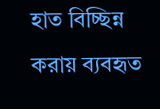হাত বিচ্ছিন্ন করায় ব্যবহৃত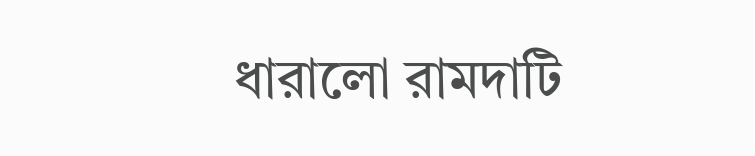ধারালো রামদাটি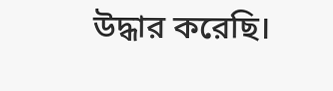উদ্ধার করেছি।